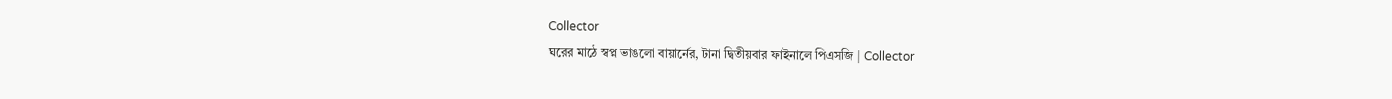Collector
ঘরের মাঠে স্বপ্ন ভাঙলো বায়ার্নের, টানা দ্বিতীয়বার ফাইনালে পিএসজি | Collector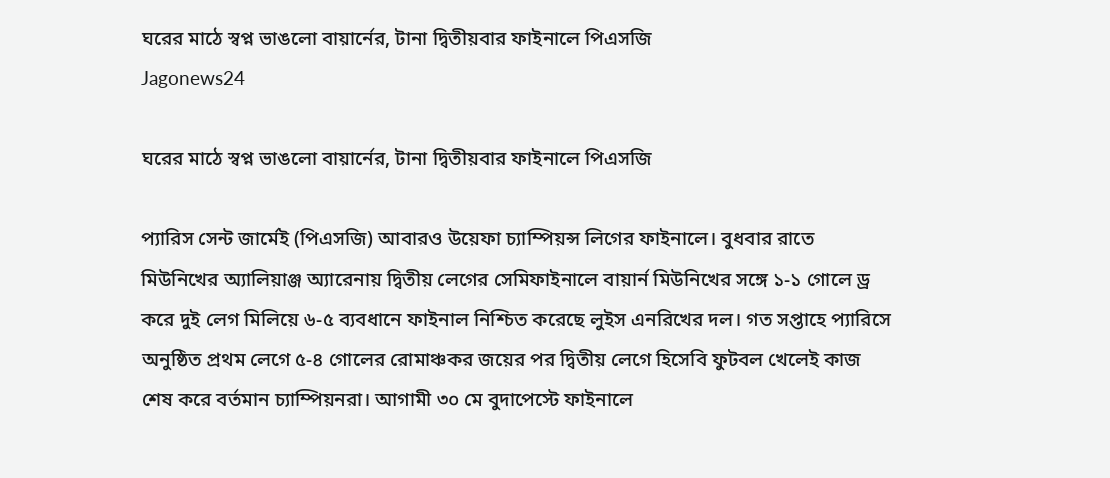ঘরের মাঠে স্বপ্ন ভাঙলো বায়ার্নের, টানা দ্বিতীয়বার ফাইনালে পিএসজি
Jagonews24

ঘরের মাঠে স্বপ্ন ভাঙলো বায়ার্নের, টানা দ্বিতীয়বার ফাইনালে পিএসজি

প্যারিস সেন্ট জার্মেই (পিএসজি) আবারও উয়েফা চ্যাম্পিয়ন্স লিগের ফাইনালে। বুধবার রাতে মিউনিখের অ্যালিয়াঞ্জ অ্যারেনায় দ্বিতীয় লেগের সেমিফাইনালে বায়ার্ন মিউনিখের সঙ্গে ১-১ গোলে ড্র করে দুই লেগ মিলিয়ে ৬-৫ ব্যবধানে ফাইনাল নিশ্চিত করেছে লুইস এনরিখের দল। গত সপ্তাহে প্যারিসে অনুষ্ঠিত প্রথম লেগে ৫-৪ গোলের রোমাঞ্চকর জয়ের পর দ্বিতীয় লেগে হিসেবি ফুটবল খেলেই কাজ শেষ করে বর্তমান চ্যাম্পিয়নরা। আগামী ৩০ মে বুদাপেস্টে ফাইনালে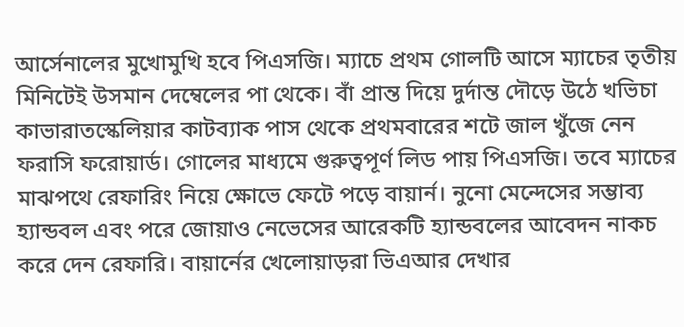আর্সেনালের মুখোমুখি হবে পিএসজি। ম্যাচে প্রথম গোলটি আসে ম্যাচের তৃতীয় মিনিটেই উসমান দেম্বেলের পা থেকে। বাঁ প্রান্ত দিয়ে দুর্দান্ত দৌড়ে উঠে খভিচা কাভারাতস্কেলিয়ার কাটব্যাক পাস থেকে প্রথমবারের শটে জাল খুঁজে নেন ফরাসি ফরোয়ার্ড। গোলের মাধ্যমে গুরুত্বপূর্ণ লিড পায় পিএসজি। তবে ম্যাচের মাঝপথে রেফারিং নিয়ে ক্ষোভে ফেটে পড়ে বায়ার্ন। নুনো মেন্দেসের সম্ভাব্য হ্যান্ডবল এবং পরে জোয়াও নেভেসের আরেকটি হ্যান্ডবলের আবেদন নাকচ করে দেন রেফারি। বায়ার্নের খেলোয়াড়রা ভিএআর দেখার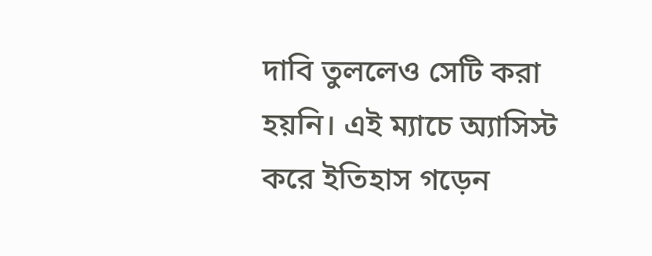দাবি তুললেও সেটি করা হয়নি। এই ম্যাচে অ্যাসিস্ট করে ইতিহাস গড়েন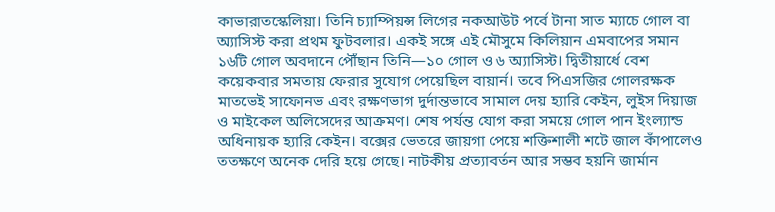কাভারাতস্কেলিয়া। তিনি চ্যাম্পিয়ন্স লিগের নকআউট পর্বে টানা সাত ম্যাচে গোল বা অ্যাসিস্ট করা প্রথম ফুটবলার। একই সঙ্গে এই মৌসুমে কিলিয়ান এমবাপের সমান ১৬টি গোল অবদানে পৌঁছান তিনি—১০ গোল ও ৬ অ্যাসিস্ট। দ্বিতীয়ার্ধে বেশ কয়েকবার সমতায় ফেরার সুযোগ পেয়েছিল বায়ার্ন। তবে পিএসজির গোলরক্ষক মাতভেই সাফোনভ এবং রক্ষণভাগ দুর্দান্তভাবে সামাল দেয় হ্যারি কেইন, লুইস দিয়াজ ও মাইকেল অলিসেদের আক্রমণ। শেষ পর্যন্ত যোগ করা সময়ে গোল পান ইংল্যান্ড অধিনায়ক হ্যারি কেইন। বক্সের ভেতরে জায়গা পেয়ে শক্তিশালী শটে জাল কাঁপালেও ততক্ষণে অনেক দেরি হয়ে গেছে। নাটকীয় প্রত্যাবর্তন আর সম্ভব হয়নি জার্মান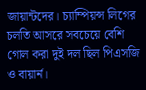জায়ান্টদের। চ্যাম্পিয়ন্স লিগের চলতি আসরে সবচেয়ে বেশি গোল করা দুই দল ছিল পিএসজি ও বায়ার্ন।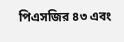পিএসজির ৪৩ এবং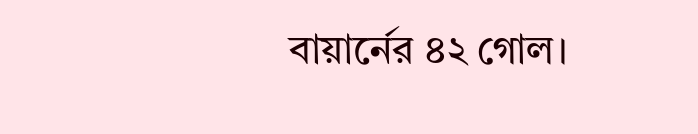বায়ার্নের ৪২ গোল।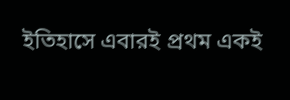ইতিহাসে এবারই প্রথম একই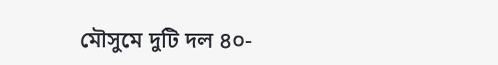মৌসুমে দুটি দল ৪০-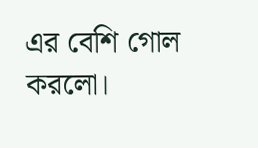এর বেশি গোল করলো।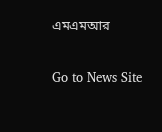এমএমআর

Go to News Site